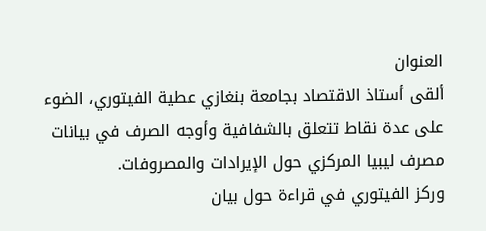العنوان
ألقى أستاذ الاقتصاد بجامعة بنغازي عطية الفيتوري، الضوء على عدة نقاط تتعلق بالشفافية وأوجه الصرف في بيانات مصرف ليبيا المركزي حول الإيرادات والمصروفات.
وركز الفيتوري في قراءة حول بيان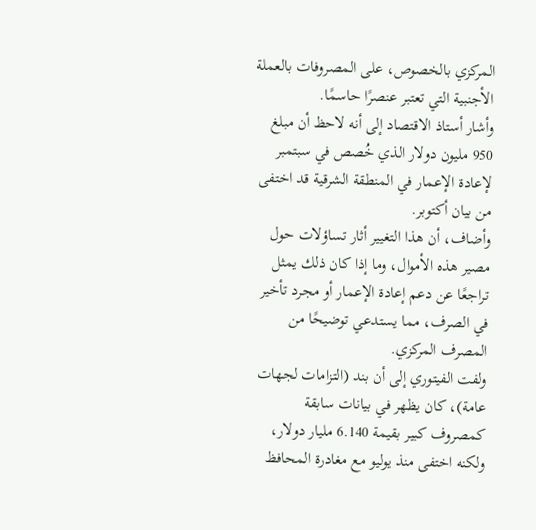المركزي بالخصوص، على المصروفات بالعملة الأجنبية التي تعتبر عنصرًا حاسمًا.
وأشار أستاذ الاقتصاد إلى أنه لاحظ أن مبلغ 950 مليون دولار الذي خُصص في سبتمبر لإعادة الإعمار في المنطقة الشرقية قد اختفى من بيان أكتوبر.
وأضاف، أن هذا التغيير أثار تساؤلات حول مصير هذه الأموال، وما إذا كان ذلك يمثل تراجعًا عن دعم إعادة الإعمار أو مجرد تأخير في الصرف، مما يستدعي توضيحًا من المصرف المركزي.
ولفت الفيتوري إلى أن بند (التزامات لجهات عامة)، كان يظهر في بيانات سابقة كمصروف كبير بقيمة 6.140 مليار دولار، ولكنه اختفى منذ يوليو مع مغادرة المحافظ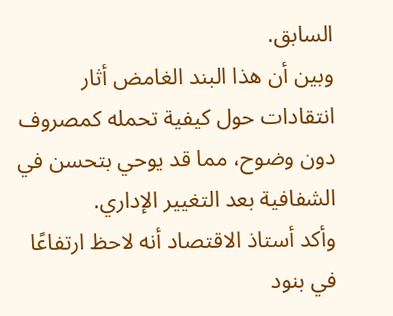السابق.
وبين أن هذا البند الغامض أثار انتقادات حول كيفية تحمله كمصروف دون وضوح، مما قد يوحي بتحسن في الشفافية بعد التغيير الإداري.
وأكد أستاذ الاقتصاد أنه لاحظ ارتفاعًا في بنود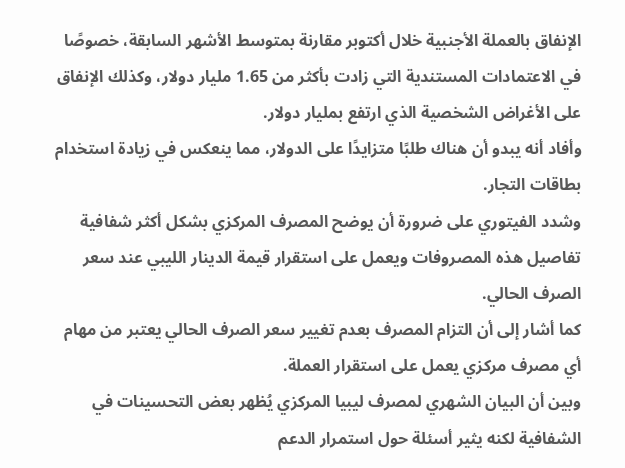الإنفاق بالعملة الأجنبية خلال أكتوبر مقارنة بمتوسط الأشهر السابقة، خصوصًا في الاعتمادات المستندية التي زادت بأكثر من 1.65 مليار دولار، وكذلك الإنفاق على الأغراض الشخصية الذي ارتفع بمليار دولار.
وأفاد أنه يبدو أن هناك طلبًا متزايدًا على الدولار، مما ينعكس في زيادة استخدام بطاقات التجار.
وشدد الفيتوري على ضرورة أن يوضح المصرف المركزي بشكل أكثر شفافية تفاصيل هذه المصروفات ويعمل على استقرار قيمة الدينار الليبي عند سعر الصرف الحالي.
كما أشار إلى أن التزام المصرف بعدم تغيير سعر الصرف الحالي يعتبر من مهام أي مصرف مركزي يعمل على استقرار العملة.
وبين أن البيان الشهري لمصرف ليبيا المركزي يُظهر بعض التحسينات في الشفافية لكنه يثير أسئلة حول استمرار الدعم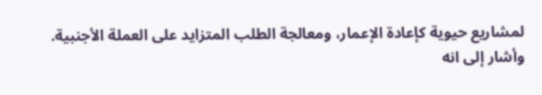لمشاريع حيوية كإعادة الإعمار، ومعالجة الطلب المتزايد على العملة الأجنبية.
وأشار إلى انه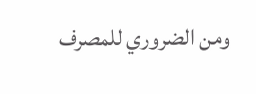ومن الضروري للمصرف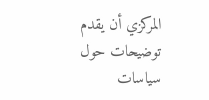المركزي أن يقدم توضيحات حول سياسات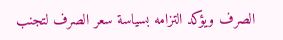الصرف ويؤكد التزامه بسياسة سعر الصرف لتجنب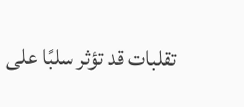تقلبات قد تؤثر سلبًا على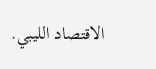الاقتصاد الليبي.